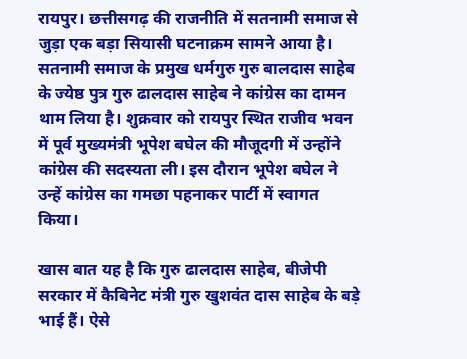रायपुर। छत्तीसगढ़ की राजनीति में सतनामी समाज से जुड़ा एक बड़ा सियासी घटनाक्रम सामने आया है। सतनामी समाज के प्रमुख धर्मगुरु गुरु बालदास साहेब के ज्येष्ठ पुत्र गुरु ढालदास साहेब ने कांग्रेस का दामन थाम लिया है। शुक्रवार को रायपुर स्थित राजीव भवन में पूर्व मुख्यमंत्री भूपेश बघेल की मौजूदगी में उन्होंने कांग्रेस की सदस्यता ली। इस दौरान भूपेश बघेल ने उन्हें कांग्रेस का गमछा पहनाकर पार्टी में स्वागत किया।

खास बात यह है कि गुरु ढालदास साहेब, बीजेपी सरकार में कैबिनेट मंत्री गुरु खुशवंत दास साहेब के बड़े भाई हैं। ऐसे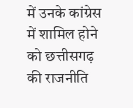में उनके कांग्रेस में शामिल होने को छत्तीसगढ़ की राजनीति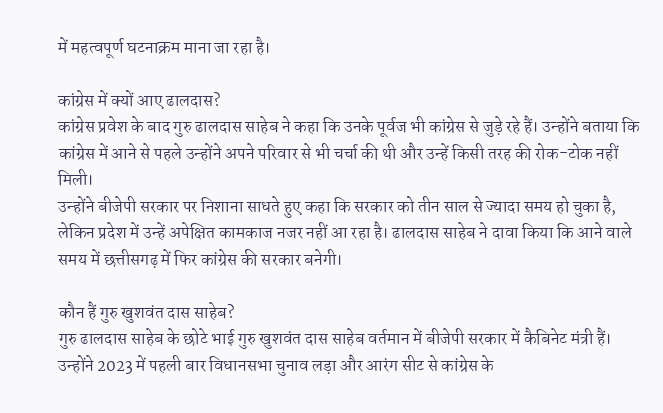में महत्वपूर्ण घटनाक्रम माना जा रहा है।

कांग्रेस में क्यों आए ढालदास?
कांग्रेस प्रवेश के बाद गुरु ढालदास साहेब ने कहा कि उनके पूर्वज भी कांग्रेस से जुड़े रहे हैं। उन्होंने बताया कि कांग्रेस में आने से पहले उन्होंने अपने परिवार से भी चर्चा की थी और उन्हें किसी तरह की रोक-टोक नहीं मिली।
उन्होंने बीजेपी सरकार पर निशाना साधते हुए कहा कि सरकार को तीन साल से ज्यादा समय हो चुका है, लेकिन प्रदेश में उन्हें अपेक्षित कामकाज नजर नहीं आ रहा है। ढालदास साहेब ने दावा किया कि आने वाले समय में छत्तीसगढ़ में फिर कांग्रेस की सरकार बनेगी।

कौन हैं गुरु खुशवंत दास साहेब?
गुरु ढालदास साहेब के छोटे भाई गुरु खुशवंत दास साहेब वर्तमान में बीजेपी सरकार में कैबिनेट मंत्री हैं। उन्होंने 2023 में पहली बार विधानसभा चुनाव लड़ा और आरंग सीट से कांग्रेस के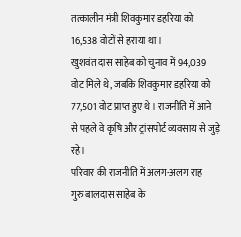तत्कालीन मंत्री शिवकुमार डहरिया को 16,538 वोटों से हराया था।
खुशवंत दास साहेब को चुनाव में 94,039 वोट मिले थे, जबकि शिवकुमार डहरिया को 77,501 वोट प्राप्त हुए थे। राजनीति में आने से पहले वे कृषि और ट्रांसपोर्ट व्यवसाय से जुड़े रहे।
परिवार की राजनीति में अलग-अलग राह
गुरु बालदास साहेब के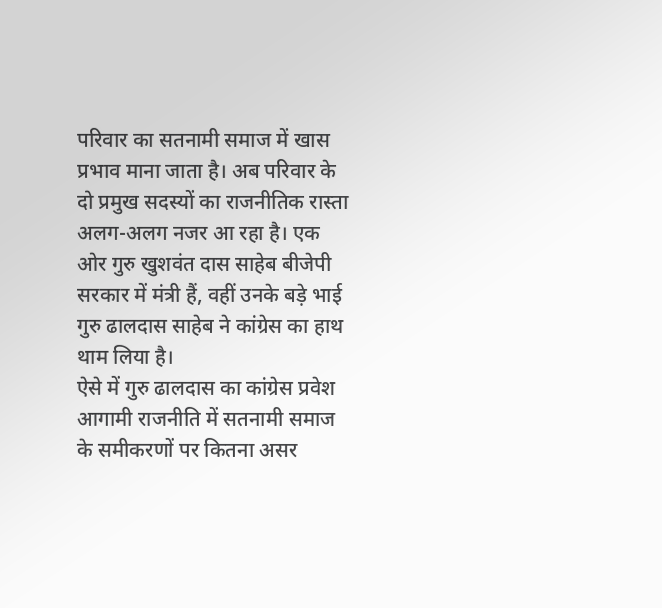परिवार का सतनामी समाज में खास प्रभाव माना जाता है। अब परिवार के दो प्रमुख सदस्यों का राजनीतिक रास्ता अलग-अलग नजर आ रहा है। एक ओर गुरु खुशवंत दास साहेब बीजेपी सरकार में मंत्री हैं, वहीं उनके बड़े भाई गुरु ढालदास साहेब ने कांग्रेस का हाथ थाम लिया है।
ऐसे में गुरु ढालदास का कांग्रेस प्रवेश आगामी राजनीति में सतनामी समाज के समीकरणों पर कितना असर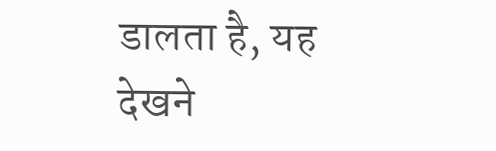डालता है, यह देखने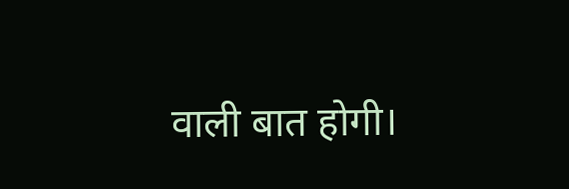वाली बात होगी।